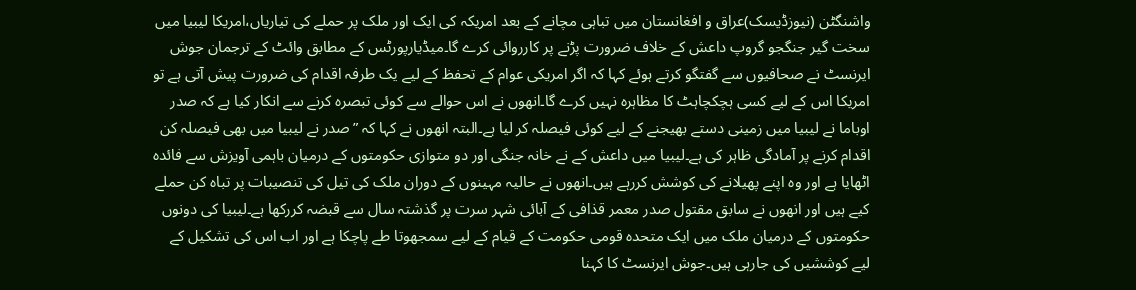واشنگٹن (نیوزڈیسک)عراق و افغانستان میں تباہی مچانے کے بعد امریکہ کی ایک اور ملک پر حملے کی تیاریاں،امریکا لیبیا میں سخت گیر جنگجو گروپ داعش کے خلاف ضرورت پڑنے پر کارروائی کرے گا۔میڈیارپورٹس کے مطابق وائٹ کے ترجمان جوش ایرنسٹ نے صحافیوں سے گفتگو کرتے ہوئے کہا کہ اگر امریکی عوام کے تحفظ کے لیے یک طرفہ اقدام کی ضرورت پیش آتی ہے تو امریکا اس کے لیے کسی ہچکچاہٹ کا مظاہرہ نہیں کرے گا۔انھوں نے اس حوالے سے کوئی تبصرہ کرنے سے انکار کیا ہے کہ صدر اوباما نے لیبیا میں زمینی دستے بھیجنے کے لیے کوئی فیصلہ کر لیا ہے۔البتہ انھوں نے کہا کہ ”صدر نے لیبیا میں بھی فیصلہ کن اقدام کرنے پر آمادگی ظاہر کی ہے۔لیبیا میں داعش کے نے خانہ جنگی اور دو متوازی حکومتوں کے درمیان باہمی آویزش سے فائدہ اٹھایا ہے اور وہ اپنے پھیلانے کی کوشش کررہے ہیں۔انھوں نے حالیہ مہینوں کے دوران ملک کی تیل کی تنصیبات پر تباہ کن حملے کیے ہیں اور انھوں نے سابق مقتول صدر معمر قذافی کے آبائی شہر سرت پر گذشتہ سال سے قبضہ کررکھا ہے۔لیبیا کی دونوں حکومتوں کے درمیان ملک میں ایک متحدہ قومی حکومت کے قیام کے لیے سمجھوتا طے پاچکا ہے اور اب اس کی تشکیل کے لیے کوششیں کی جارہی ہیں۔جوش ایرنسٹ کا کہنا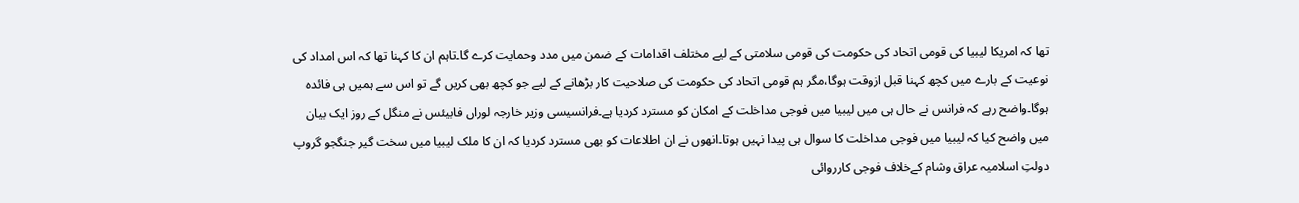تھا کہ امریکا لیبیا کی قومی اتحاد کی حکومت کی قومی سلامتی کے لیے مختلف اقدامات کے ضمن میں مدد وحمایت کرے گا۔تاہم ان کا کہنا تھا کہ اس امداد کی نوعیت کے بارے میں کچھ کہنا قبل ازوقت ہوگا،مگر ہم قومی اتحاد کی حکومت کی صلاحیت کار بڑھانے کے لیے جو کچھ بھی کریں گے تو اس سے ہمیں ہی فائدہ ہوگا۔واضح رہے کہ فرانس نے حال ہی میں لیبیا میں فوجی مداخلت کے امکان کو مسترد کردیا ہے۔فرانسیسی وزیر خارجہ لوراں فابیئس نے منگل کے روز ایک بیان میں واضح کیا کہ لیبیا میں فوجی مداخلت کا سوال ہی پیدا نہیں ہوتا۔انھوں نے ان اطلاعات کو بھی مسترد کردیا کہ ان کا ملک لیبیا میں سخت گیر جنگجو گروپ دولتِ اسلامیہ عراق وشام کےخلاف فوجی کارروائی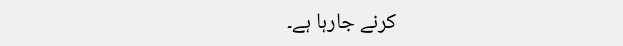کرنے جارہا ہے۔